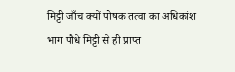मिट्टी जाँच क्यों पोषक तत्वा का अधिकांश भाग पौधे मिट्टी से ही प्राप्त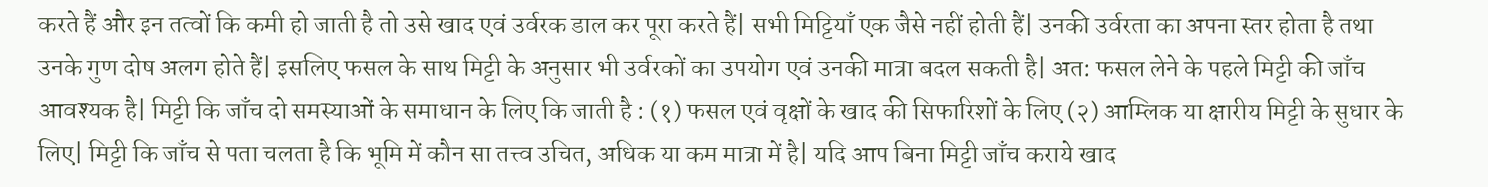करते हैं और इन तत्वों कि कमी हो जाती है तो उसे खाद एवं उर्वरक डाल कर पूरा करते हैं| सभी मिट्टियाँ एक जैसे नहीं होती हैं| उनकी उर्वरता का अपना स्तर होता है तथा उनके गुण दोष अलग होते हैं| इसलिए फसल के साथ मिट्टी के अनुसार भी उर्वरकों का उपयोग एवं उनकी मात्रा बदल सकती है| अत: फसल लेने के पहले मिट्टी की जाँच आवश्यक है| मिट्टी कि जाँच दो समस्याओं के समाधान के लिए कि जाती है : (१) फसल एवं वृक्षों के खाद की सिफारिशों के लिए (२) आम्लिक या क्षारीय मिट्टी के सुधार के लिए| मिट्टी कि जाँच से पता चलता है कि भूमि में कौन सा तत्त्व उचित, अधिक या कम मात्रा में है| यदि आप बिना मिट्टी जाँच कराये खाद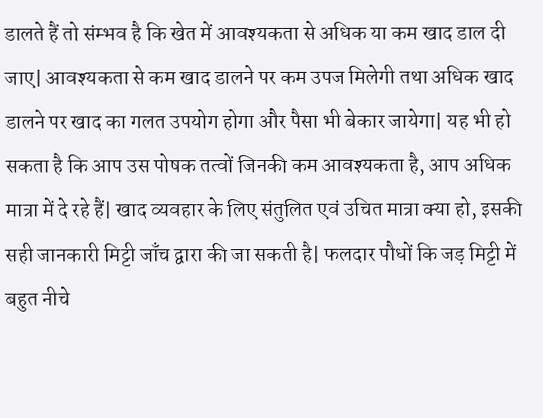डालते हैं तो संम्भव है कि खेत में आवश्यकता से अधिक या कम खाद डाल दी जाए| आवश्यकता से कम खाद डालने पर कम उपज मिलेगी तथा अधिक खाद डालने पर खाद का गलत उपयोग होगा और पैसा भी बेकार जायेगा| यह भी हो सकता है कि आप उस पोषक तत्वों जिनकी कम आवश्यकता है, आप अधिक मात्रा में दे रहे हैं| खाद व्यवहार के लिए संतुलित एवं उचित मात्रा क्या हो, इसकी सही जानकारी मिट्टी जाँच द्वारा की जा सकती है| फलदार पौधों कि जड़ मिट्टी में बहुत नीचे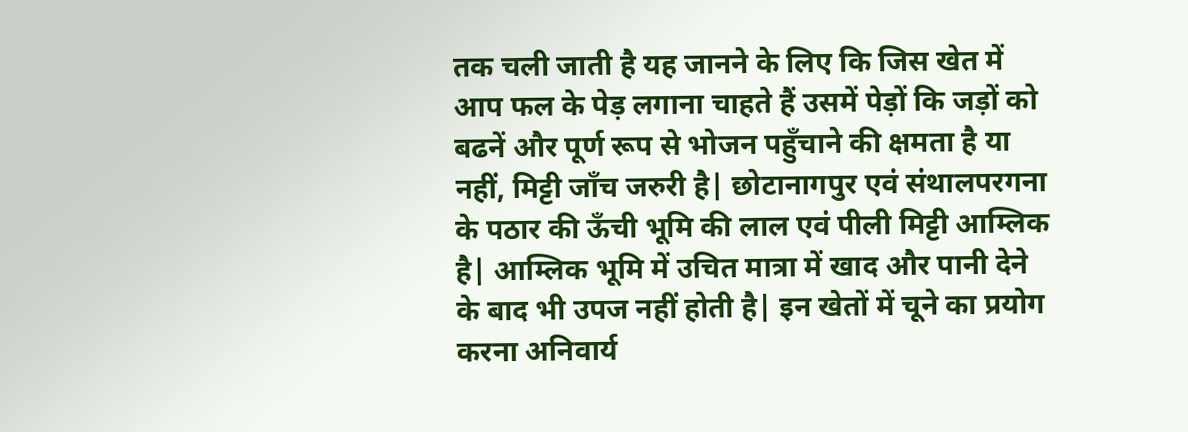तक चली जाती है यह जानने के लिए कि जिस खेत में आप फल के पेड़ लगाना चाहते हैं उसमें पेड़ों कि जड़ों को बढनें और पूर्ण रूप से भोजन पहुँचाने की क्षमता है या नहीं, मिट्टी जाँच जरुरी है| छोटानागपुर एवं संथालपरगना के पठार की ऊँची भूमि की लाल एवं पीली मिट्टी आम्लिक है| आम्लिक भूमि में उचित मात्रा में खाद और पानी देने के बाद भी उपज नहीं होती है| इन खेतों में चूने का प्रयोग करना अनिवार्य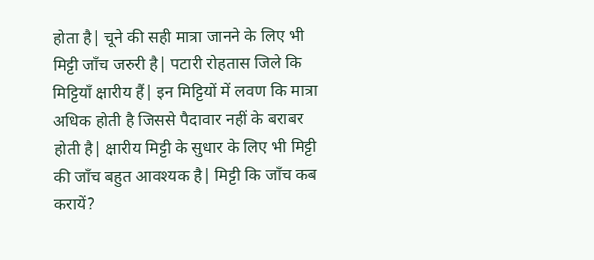होता है| चूने की सही मात्रा जानने के लिए भी मिट्टी जाँच जरुरी है| पटारी रोहतास जिले कि मिट्टियाँ क्षारीय हैं| इन मिट्टियों में लवण कि मात्रा अधिक होती है जिससे पैदावार नहीं के बराबर होती है| क्षारीय मिट्टी के सुधार के लिए भी मिट्टी की जाँच बहुत आवश्यक है| मिट्टी कि जाँच कब करायें?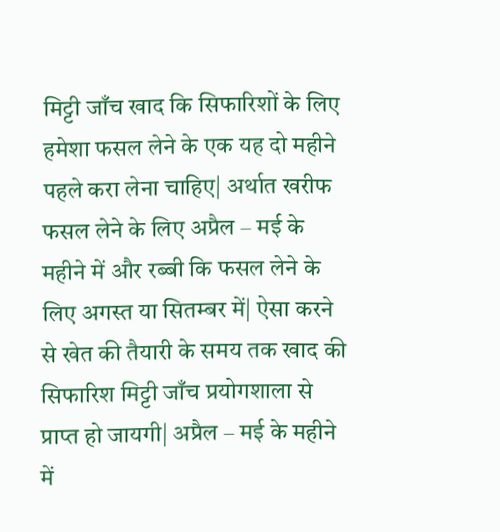मिट्टी जाँच खाद कि सिफारिशों के लिए हमेशा फसल लेने के एक यह दो महीने पहले करा लेना चाहिए| अर्थात खरीफ फसल लेने के लिए अप्रैल – मई के महीने में और रब्बी कि फसल लेने के लिए अगस्त या सितम्बर में| ऐसा करने से खेत की तैयारी के समय तक खाद की सिफारिश मिट्टी जाँच प्रयोगशाला से प्राप्त हो जायगी| अप्रैल – मई के महीने में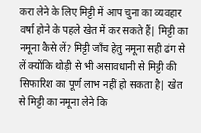करा लेने के लिए मिट्टी में आप चुना का व्यवहार वर्षा होने के पहले खेत में कर सकते हैं| मिट्टी का नमूना कैसे लें? मिट्टी जाँच हेतु नमूना सही ढंग से लें क्योंकि थोड़ी से भी असावधानी से मिट्टी की सिफारिश का पूर्ण लाभ नहीं हो सकता है| खेत से मिट्टी का नमूना लेने कि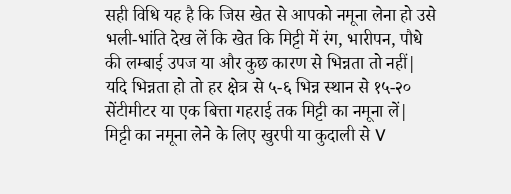सही विधि यह है कि जिस खेत से आपको नमूना लेना हो उसे भली-भांति देख लें कि खेत कि मिट्टी में रंग, भारीपन, पौधे की लम्बाई उपज या और कुछ कारण से भिन्नता तो नहीं| यदि भिन्नता हो तो हर क्षेत्र से ५-६ भिन्न स्थान से १५-२० सेंटीमीटर या एक बित्ता गहराई तक मिट्टी का नमूना लें| मिट्टी का नमूना लेने के लिए खुरपी या कुदाली से V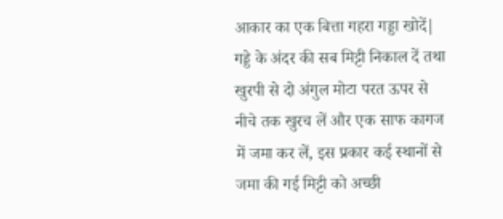आकार का एक बित्ता गहरा गड्डा खोदें| गड्डे के अंदर की सब मिट्टी निकाल दें तथा खुरपी से दो अंगुल मोटा परत ऊपर से नीचे तक खुरच लें और एक साफ कागज में जमा कर लें, इस प्रकार कई स्थानों से जमा की गई मिट्टी को अच्छी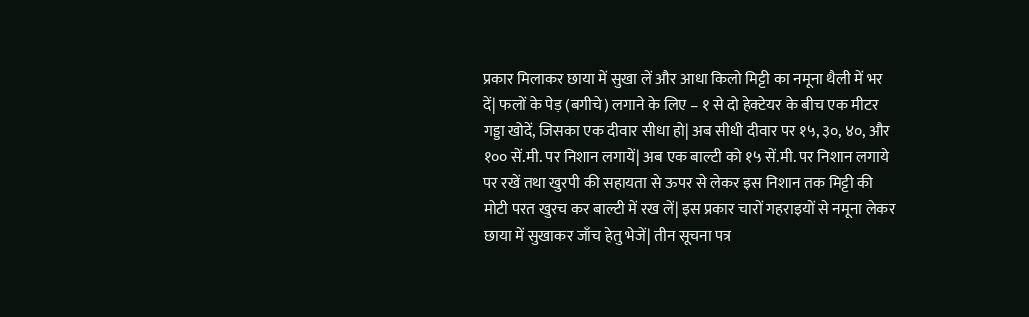प्रकार मिलाकर छाया में सुखा लें और आधा किलो मिट्टी का नमूना थैली में भर दें| फलों के पेड़ (बगीचे) लगाने के लिए – १ से दो हेक्टेयर के बीच एक मीटर गड्डा खोदें, जिसका एक दीवार सीधा हो| अब सीधी दीवार पर १५, ३०, ४०, और १०० सें.मी. पर निशान लगायें| अब एक बाल्टी को १५ सें.मी. पर निशान लगाये पर रखें तथा खुरपी की सहायता से ऊपर से लेकर इस निशान तक मिट्टी की मोटी परत खुरच कर बाल्टी में रख लें| इस प्रकार चारों गहराइयों से नमूना लेकर छाया में सुखाकर जाँच हेतु भेजें| तीन सूचना पत्र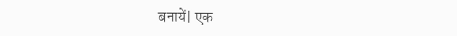बनायें| एक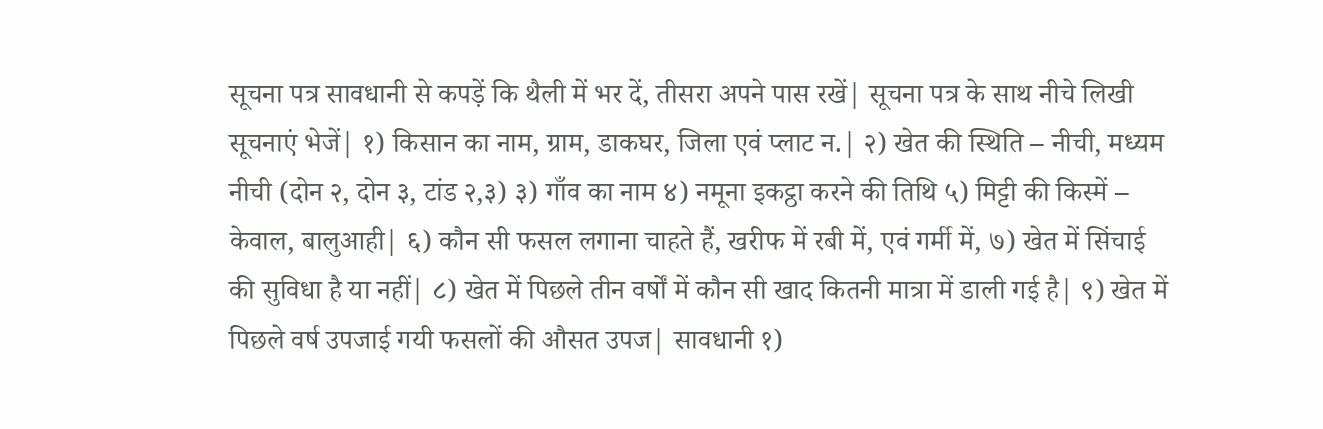सूचना पत्र सावधानी से कपड़ें कि थैली में भर दें, तीसरा अपने पास रखें| सूचना पत्र के साथ नीचे लिखी सूचनाएं भेजें| १) किसान का नाम, ग्राम, डाकघर, जिला एवं प्लाट न.| २) खेत की स्थिति – नीची, मध्यम नीची (दोन २, दोन ३, टांड २,३) ३) गाँव का नाम ४) नमूना इकट्ठा करने की तिथि ५) मिट्टी की किस्में – केवाल, बालुआही| ६) कौन सी फसल लगाना चाहते हैं, खरीफ में रबी में, एवं गर्मी में, ७) खेत में सिंचाई की सुविधा है या नहीं| ८) खेत में पिछले तीन वर्षों में कौन सी खाद कितनी मात्रा में डाली गई है| ९) खेत में पिछले वर्ष उपजाई गयी फसलों की औसत उपज| सावधानी १)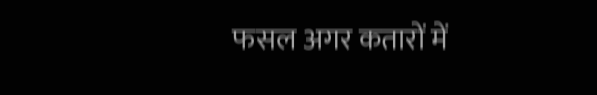फसल अगर कतारों में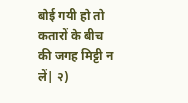बोई गयी हो तो कतारों के बीच की जगह मिट्टी न लें| २)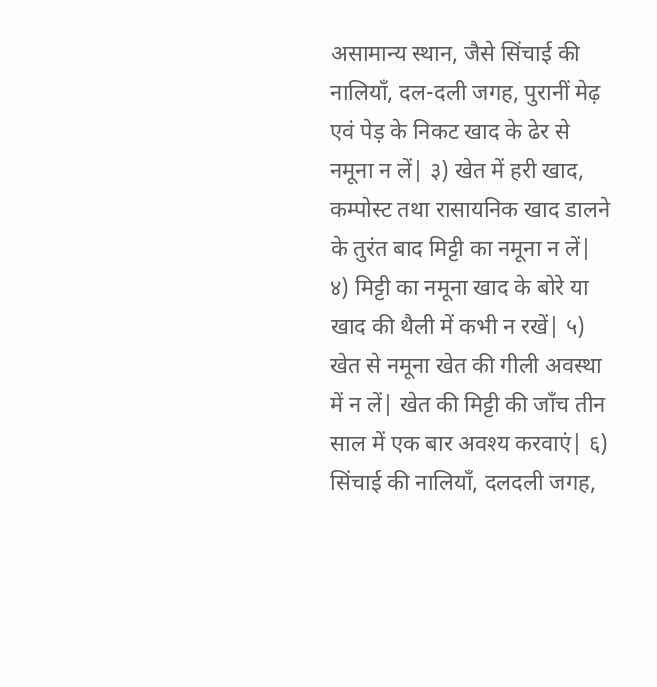असामान्य स्थान, जैसे सिंचाई की नालियाँ, दल-दली जगह, पुरानीं मेढ़ एवं पेड़ के निकट खाद के ढेर से नमूना न लें| ३) खेत में हरी खाद, कम्पोस्ट तथा रासायनिक खाद डालने के तुरंत बाद मिट्टी का नमूना न लें| ४) मिट्टी का नमूना खाद के बोरे या खाद की थैली में कभी न रखें| ५) खेत से नमूना खेत की गीली अवस्था में न लें| खेत की मिट्टी की जाँच तीन साल में एक बार अवश्य करवाएं| ६) सिंचाई की नालियाँ, दलदली जगह,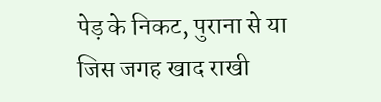पेड़ के निकट, पुराना से या जिस जगह खाद राखी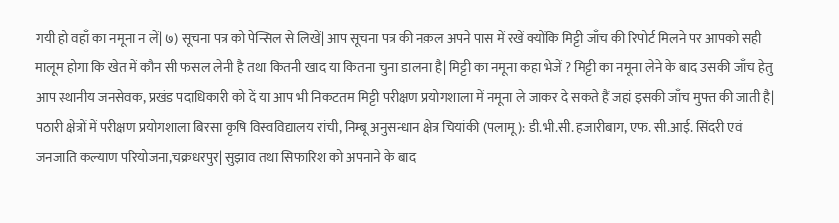गयी हो वहाँ का नमूना न लें| ७) सूचना पत्र को पेन्सिल से लिखें| आप सूचना पत्र की नक़ल अपने पास में रखें क्योंकि मिट्टी जाँच की रिपोर्ट मिलने पर आपको सही मालूम होगा कि खेत में कौन सी फसल लेनी है तथा कितनी खाद या कितना चुना डालना है| मिट्टी का नमूना कहा भेजें ? मिट्टी का नमूना लेने के बाद उसकी जाँच हेतु आप स्थानीय जनसेवक, प्रखंड पदाधिकारी को दें या आप भी निकटतम मिट्टी परीक्षण प्रयोगशाला में नमूना ले जाकर दे सकते हैं जहां इसकी जाँच मुफ्त की जाती है| पठारी क्षेत्रों में परीक्षण प्रयोगशाला बिरसा कृषि विस्वविद्यालय रांची, निम्बू अनुसन्धान क्षेत्र चियांकी (पलामू): डी.भी.सी. हजारीबाग, एफ. सी.आई. सिंदरी एवं जनजाति कल्याण परियोजना,चक्रधरपुर| सुझाव तथा सिफारिश को अपनाने के बाद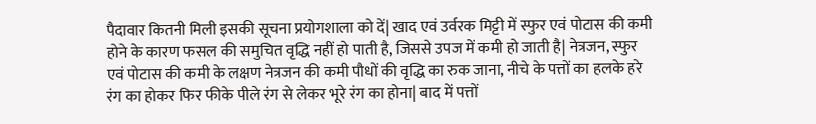पैदावार कितनी मिली इसकी सूचना प्रयोगशाला को दें| खाद एवं उर्वरक मिट्टी में स्फुर एवं पोटास की कमी होने के कारण फसल की समुचित वृद्धि नहीं हो पाती है, जिससे उपज में कमी हो जाती है| नेत्रजन, स्फुर एवं पोटास की कमी के लक्षण नेत्रजन की कमी पौधों की वृद्धि का रुक जाना, नीचे के पत्तों का हलके हरे रंग का होकर फिर फीके पीले रंग से लेकर भूरे रंग का होना| बाद में पत्तों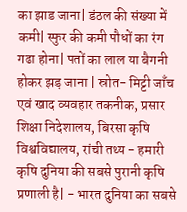का झाड जाना| डंठल की संख्या में कमी| स्फुर की कमी पौधों का रंग गढा होना| पतों का लाल या बैगनी होकर झड़ जाना | स्रोत- मिट्टी जाँच एवं खाद व्यवहार तकनीक, प्रसार शिक्षा निदेशालय, बिरसा कृषि विश्वविद्यालय, रांची तथ्य - हमारी कृषि दुनिया की सबसे पुरानी कृषि प्रणाली है| - भारत दुनिया का सबसे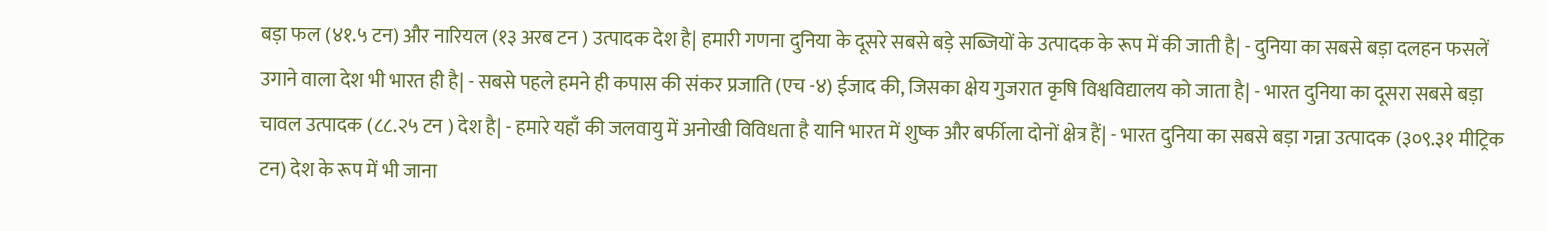बड़ा फल (४१.५ टन) और नारियल (१३ अरब टन ) उत्पादक देश है| हमारी गणना दुनिया के दूसरे सबसे बड़े सब्जियों के उत्पादक के रूप में की जाती है| - दुनिया का सबसे बड़ा दलहन फसलें उगाने वाला देश भी भारत ही है| - सबसे पहले हमने ही कपास की संकर प्रजाति (एच -४) ईजाद की, जिसका क्षेय गुजरात कृषि विश्वविद्यालय को जाता है| - भारत दुनिया का दूसरा सबसे बड़ा चावल उत्पादक (८८.२५ टन ) देश है| - हमारे यहाँ की जलवायु में अनोखी विविधता है यानि भारत में शुष्क और बर्फीला दोनों क्षेत्र हैं| - भारत दुनिया का सबसे बड़ा गन्ना उत्पादक (३०९.३१ मीट्रिक टन) देश के रूप में भी जाना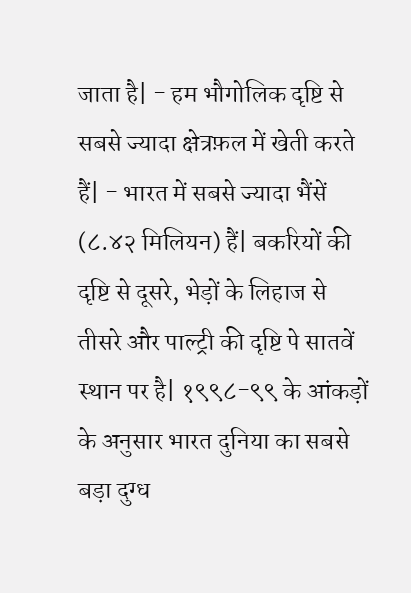जाता है| - हम भौगोलिक दृष्टि से सबसे ज्यादा क्षेत्रफ़ल में खेती करते हैं| - भारत में सबसे ज्यादा भैंसें (८.४२ मिलियन) हैं| बकरियों की दृष्टि से दूसरे, भेड़ों के लिहाज से तीसरे और पाल्ट्री की दृष्टि पे सातवें स्थान पर है| १९९८-९९ के आंकड़ों के अनुसार भारत दुनिया का सबसे बड़ा दुग्ध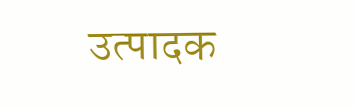उत्पादक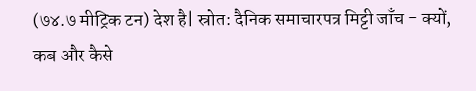(७४.७ मीट्रिक टन) देश है| स्रोत: दैनिक समाचारपत्र मिट्टी जाँच - क्यों, कब और कैसे